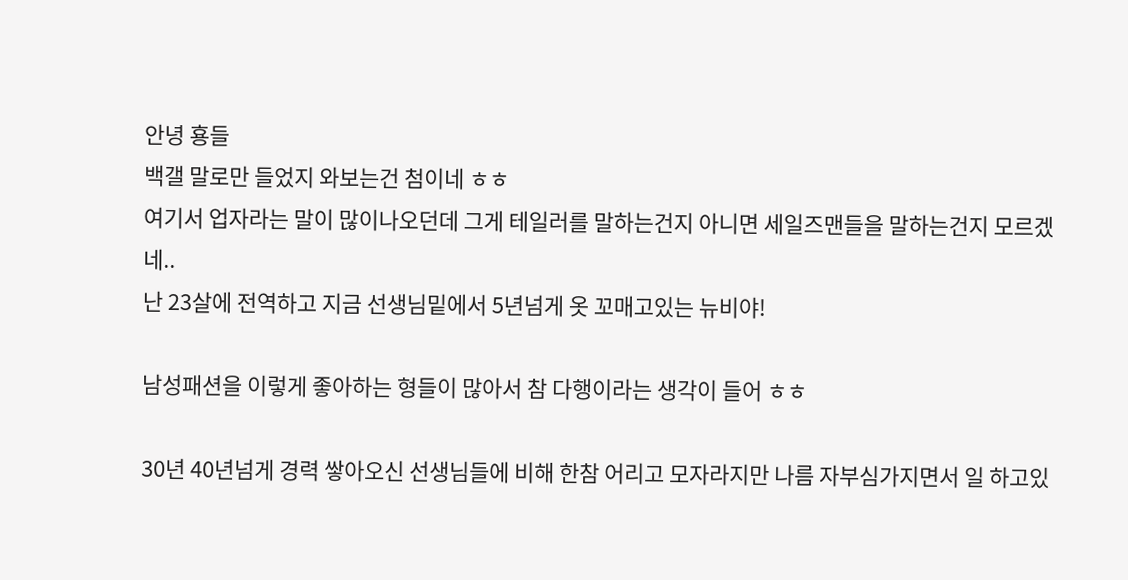안녕 횽들
백갤 말로만 들었지 와보는건 첨이네 ㅎㅎ
여기서 업자라는 말이 많이나오던데 그게 테일러를 말하는건지 아니면 세일즈맨들을 말하는건지 모르겠네..
난 23살에 전역하고 지금 선생님밑에서 5년넘게 옷 꼬매고있는 뉴비야!

남성패션을 이렇게 좋아하는 형들이 많아서 참 다행이라는 생각이 들어 ㅎㅎ

30년 40년넘게 경력 쌓아오신 선생님들에 비해 한참 어리고 모자라지만 나름 자부심가지면서 일 하고있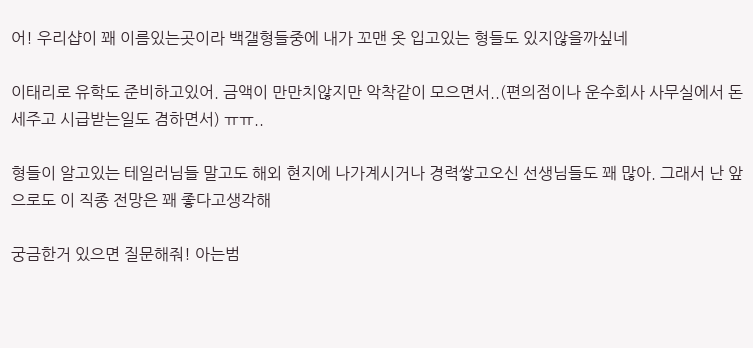어! 우리샵이 꽤 이름있는곳이라 백갤형들중에 내가 꼬맨 옷 입고있는 형들도 있지않을까싶네

이태리로 유학도 준비하고있어. 금액이 만만치않지만 악착같이 모으면서..(편의점이나 운수회사 사무실에서 돈 세주고 시급받는일도 겸하면서) ㅠㅠ..

형들이 알고있는 테일러님들 말고도 해외 현지에 나가계시거나 경력쌓고오신 선생님들도 꽤 많아. 그래서 난 앞으로도 이 직종 전망은 꽤 좋다고생각해

궁금한거 있으면 질문해줘! 아는범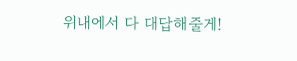위내에서 다 대답해줄게!